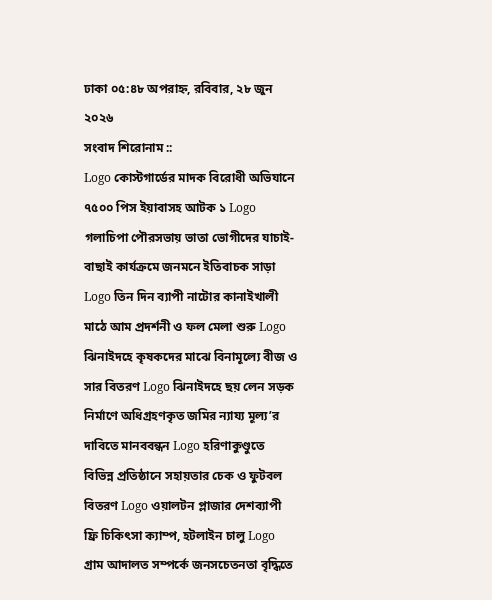ঢাকা ০৫:৪৮ অপরাহ্ন, রবিবার, ২৮ জুন ২০২৬
সংবাদ শিরোনাম ::
Logo কোস্টগার্ডের মাদক বিরোধী অভিযানে  ৭৫০০ পিস ইয়াবাসহ আটক ১ Logo গলাচিপা পৌরসভায় ভাতা ভোগীদের যাচাই-বাছাই কার্যক্রমে জনমনে ইতিবাচক সাড়া Logo তিন দিন ব্যাপী নাটোর কানাইখালী মাঠে আম প্রদর্শনী ও ফল মেলা শুরু Logo ঝিনাইদহে কৃষকদের মাঝে বিনামূল্যে বীজ ও সার বিতরণ Logo ঝিনাইদহে ছয় লেন সড়ক নির্মাণে অধিগ্রহণকৃত জমির ন্যায্য মূল্য’র দাবিতে মানববন্ধন Logo হরিণাকুণ্ডুতে বিভিন্ন প্রতিষ্ঠানে সহায়তার চেক ও ফুটবল বিতরণ Logo ওয়ালটন প্লাজার দেশব্যাপী ফ্রি চিকিৎসা ক্যাম্প, হটলাইন চালু Logo গ্রাম আদালত সম্পর্কে জনসচেতনতা বৃদ্ধিতে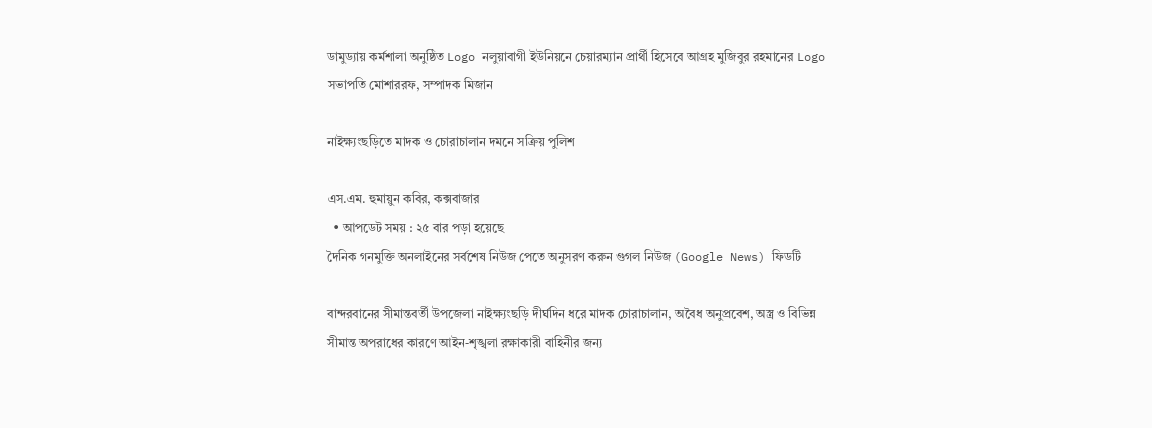ডামুড্যায় কর্মশালা অনুষ্ঠিত Logo নলুয়াবাগী ইউনিয়নে চেয়ারম্যান প্রার্থী হিসেবে আগ্রহ মুজিবুর রহমানের Logo সভাপতি মোশাররফ, সম্পাদক মিজান

নাইক্ষ্যংছড়িতে মাদক ও চোরাচালান দমনে সক্রিয় পুলিশ

এস.এম. হুমায়ুন কবির, কক্সবাজার
  • আপডেট সময় : ২৫ বার পড়া হয়েছে
দৈনিক গনমুক্তি অনলাইনের সর্বশেষ নিউজ পেতে অনুসরণ করুন গুগল নিউজ (Google News) ফিডটি

বান্দরবানের সীমান্তবর্তী উপজেলা নাইক্ষ্যংছড়ি দীর্ঘদিন ধরে মাদক চোরাচালান, অবৈধ অনুপ্রবেশ, অস্ত্র ও বিভিন্ন সীমান্ত অপরাধের কারণে আইন-শৃঙ্খলা রক্ষাকারী বাহিনীর জন্য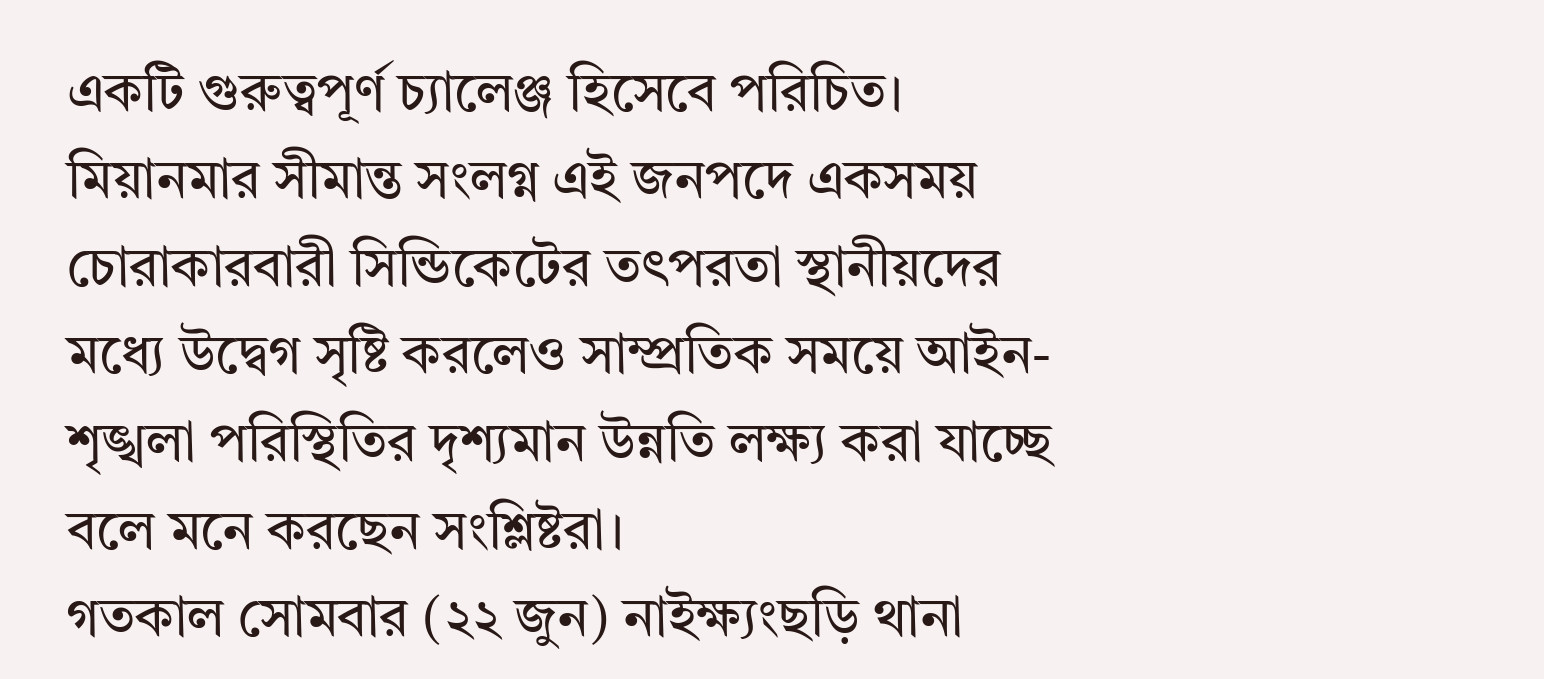একটি গুরুত্বপূর্ণ চ্যালেঞ্জ হিসেবে পরিচিত। মিয়ানমার সীমান্ত সংলগ্ন এই জনপদে একসময় চোরাকারবারী সিন্ডিকেটের তৎপরতা স্থানীয়দের মধ্যে উদ্বেগ সৃষ্টি করলেও সাম্প্রতিক সময়ে আইন-শৃঙ্খলা পরিস্থিতির দৃশ্যমান উন্নতি লক্ষ্য করা যাচ্ছে বলে মনে করছেন সংশ্লিষ্টরা।
গতকাল সোমবার (২২ জুন) নাইক্ষ্যংছড়ি থানা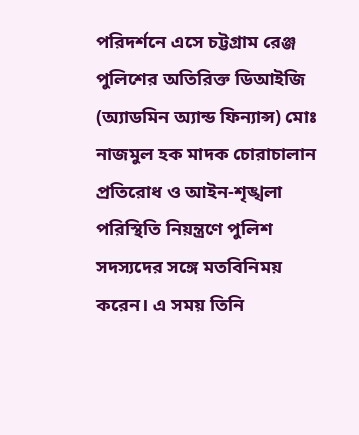পরিদর্শনে এসে চট্টগ্রাম রেঞ্জ পুলিশের অতিরিক্ত ডিআইজি (অ্যাডমিন অ্যান্ড ফিন্যান্স) মোঃ নাজমুল হক মাদক চোরাচালান প্রতিরোধ ও আইন-শৃঙ্খলা পরিস্থিতি নিয়ন্ত্রণে পুলিশ সদস্যদের সঙ্গে মতবিনিময় করেন। এ সময় তিনি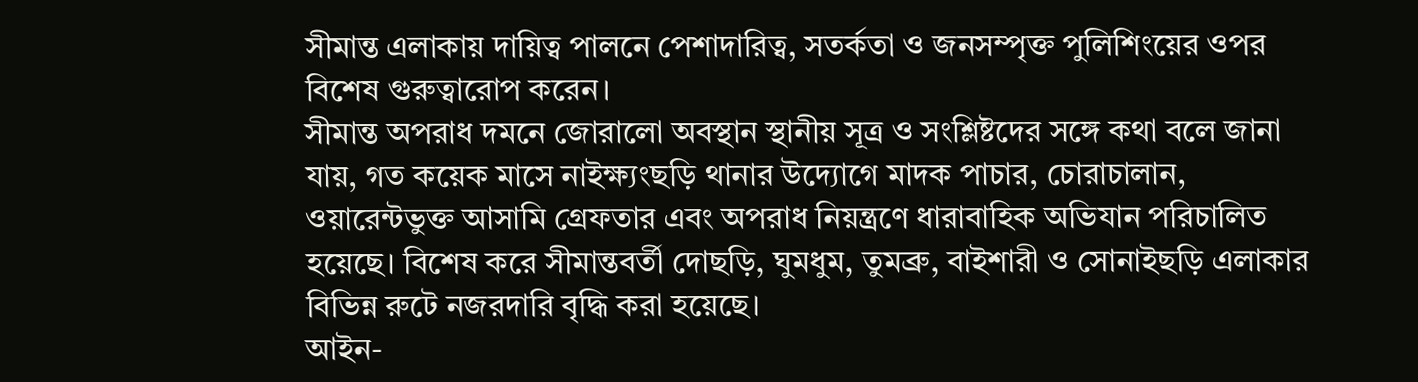সীমান্ত এলাকায় দায়িত্ব পালনে পেশাদারিত্ব, সতর্কতা ও জনসম্পৃক্ত পুলিশিংয়ের ওপর বিশেষ গুরুত্বারোপ করেন।
সীমান্ত অপরাধ দমনে জোরালো অবস্থান স্থানীয় সূত্র ও সংশ্লিষ্টদের সঙ্গে কথা বলে জানা যায়, গত কয়েক মাসে নাইক্ষ্যংছড়ি থানার উদ্যোগে মাদক পাচার, চোরাচালান, ওয়ারেন্টভুক্ত আসামি গ্রেফতার এবং অপরাধ নিয়ন্ত্রণে ধারাবাহিক অভিযান পরিচালিত হয়েছে। বিশেষ করে সীমান্তবর্তী দোছড়ি, ঘুমধুম, তুমব্রু, বাইশারী ও সোনাইছড়ি এলাকার বিভিন্ন রুটে নজরদারি বৃদ্ধি করা হয়েছে।
আইন-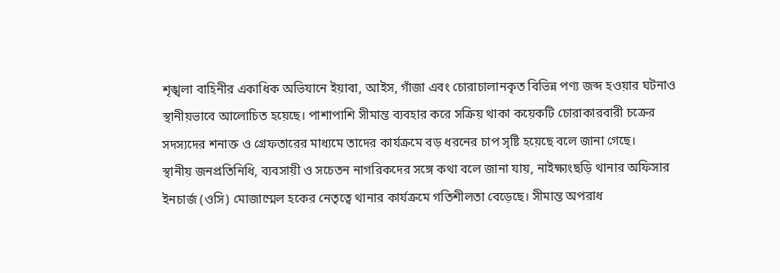শৃঙ্খলা বাহিনীর একাধিক অভিযানে ইয়াবা, আইস, গাঁজা এবং চোরাচালানকৃত বিভিন্ন পণ্য জব্দ হওয়ার ঘটনাও স্থানীয়ভাবে আলোচিত হয়েছে। পাশাপাশি সীমান্ত ব্যবহার করে সক্রিয় থাকা কয়েকটি চোরাকারবারী চক্রের সদস্যদের শনাক্ত ও গ্রেফতারের মাধ্যমে তাদের কার্যক্রমে বড় ধরনের চাপ সৃষ্টি হয়েছে বলে জানা গেছে।
স্থানীয় জনপ্রতিনিধি, ব্যবসায়ী ও সচেতন নাগরিকদের সঙ্গে কথা বলে জানা যায়, নাইক্ষ্যংছড়ি থানার অফিসার ইনচার্জ (ওসি) মোজাম্মেল হকের নেতৃত্বে থানার কার্যক্রমে গতিশীলতা বেড়েছে। সীমান্ত অপরাধ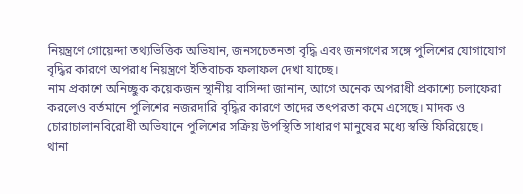নিয়ন্ত্রণে গোয়েন্দা তথ্যভিত্তিক অভিযান, জনসচেতনতা বৃদ্ধি এবং জনগণের সঙ্গে পুলিশের যোগাযোগ বৃদ্ধির কারণে অপরাধ নিয়ন্ত্রণে ইতিবাচক ফলাফল দেখা যাচ্ছে।
নাম প্রকাশে অনিচ্ছুক কয়েকজন স্থানীয় বাসিন্দা জানান, আগে অনেক অপরাধী প্রকাশ্যে চলাফেরা করলেও বর্তমানে পুলিশের নজরদারি বৃদ্ধির কারণে তাদের তৎপরতা কমে এসেছে। মাদক ও চোরাচালানবিরোধী অভিযানে পুলিশের সক্রিয় উপস্থিতি সাধারণ মানুষের মধ্যে স্বস্তি ফিরিয়েছে।
থানা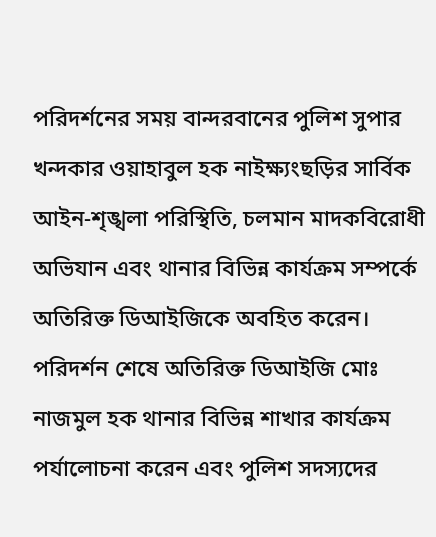পরিদর্শনের সময় বান্দরবানের পুলিশ সুপার খন্দকার ওয়াহাবুল হক নাইক্ষ্যংছড়ির সার্বিক আইন-শৃঙ্খলা পরিস্থিতি, চলমান মাদকবিরোধী অভিযান এবং থানার বিভিন্ন কার্যক্রম সম্পর্কে অতিরিক্ত ডিআইজিকে অবহিত করেন।
পরিদর্শন শেষে অতিরিক্ত ডিআইজি মোঃ নাজমুল হক থানার বিভিন্ন শাখার কার্যক্রম পর্যালোচনা করেন এবং পুলিশ সদস্যদের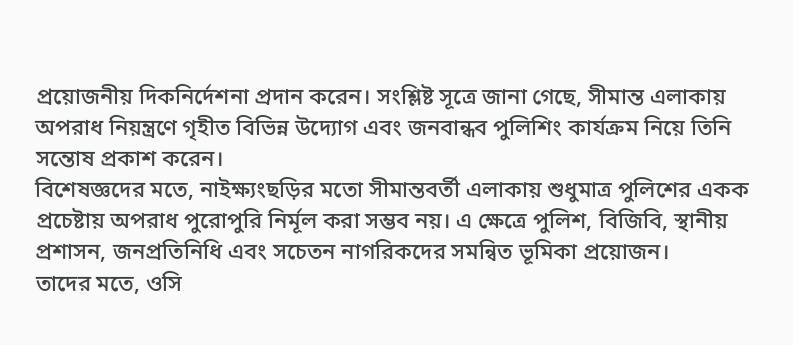প্রয়োজনীয় দিকনির্দেশনা প্রদান করেন। সংশ্লিষ্ট সূত্রে জানা গেছে, সীমান্ত এলাকায় অপরাধ নিয়ন্ত্রণে গৃহীত বিভিন্ন উদ্যোগ এবং জনবান্ধব পুলিশিং কার্যক্রম নিয়ে তিনি সন্তোষ প্রকাশ করেন।
বিশেষজ্ঞদের মতে, নাইক্ষ্যংছড়ির মতো সীমান্তবর্তী এলাকায় শুধুমাত্র পুলিশের একক প্রচেষ্টায় অপরাধ পুরোপুরি নির্মূল করা সম্ভব নয়। এ ক্ষেত্রে পুলিশ, বিজিবি, স্থানীয় প্রশাসন, জনপ্রতিনিধি এবং সচেতন নাগরিকদের সমন্বিত ভূমিকা প্রয়োজন।
তাদের মতে, ওসি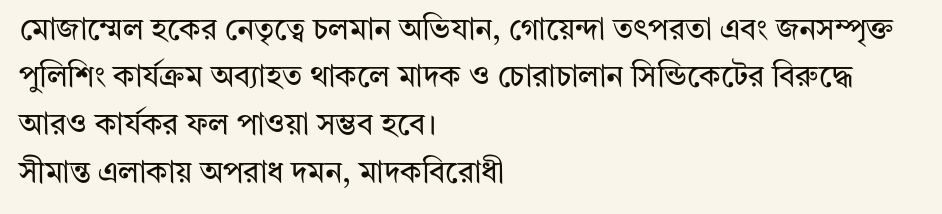মোজাম্মেল হকের নেতৃত্বে চলমান অভিযান, গোয়েন্দা তৎপরতা এবং জনসম্পৃক্ত পুলিশিং কার্যক্রম অব্যাহত থাকলে মাদক ও চোরাচালান সিন্ডিকেটের বিরুদ্ধে আরও কার্যকর ফল পাওয়া সম্ভব হবে।
সীমান্ত এলাকায় অপরাধ দমন, মাদকবিরোধী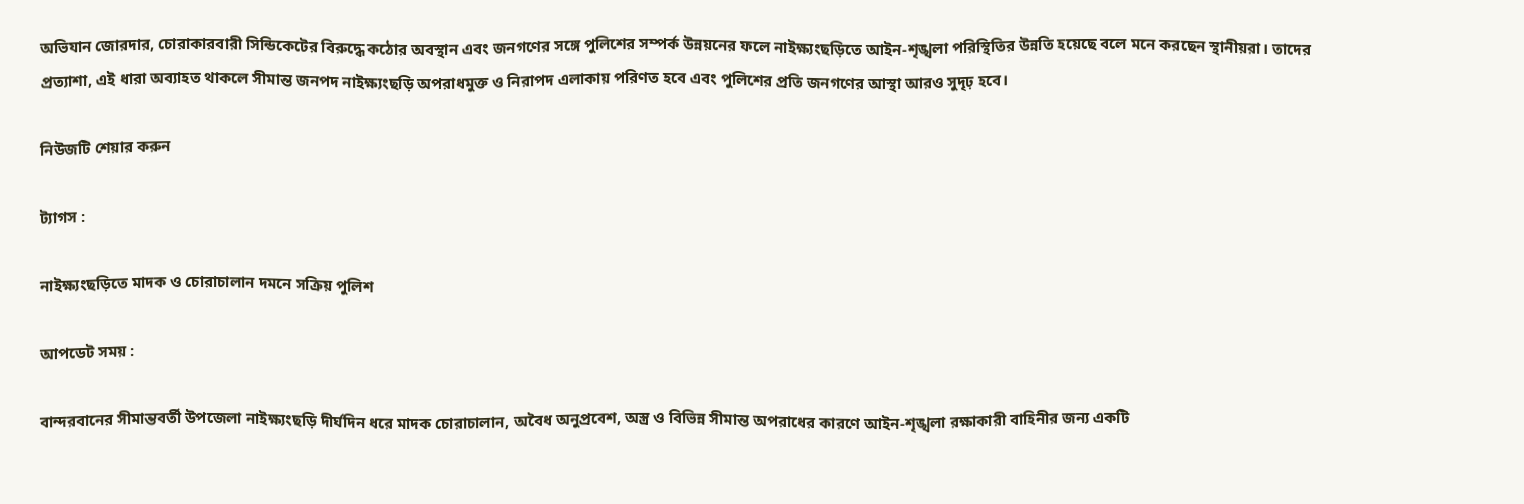অভিযান জোরদার, চোরাকারবারী সিন্ডিকেটের বিরুদ্ধে কঠোর অবস্থান এবং জনগণের সঙ্গে পুলিশের সম্পর্ক উন্নয়নের ফলে নাইক্ষ্যংছড়িতে আইন-শৃঙ্খলা পরিস্থিতির উন্নতি হয়েছে বলে মনে করছেন স্থানীয়রা। তাদের প্রত্যাশা, এই ধারা অব্যাহত থাকলে সীমান্ত জনপদ নাইক্ষ্যংছড়ি অপরাধমুক্ত ও নিরাপদ এলাকায় পরিণত হবে এবং পুলিশের প্রতি জনগণের আস্থা আরও সুদৃঢ় হবে।

নিউজটি শেয়ার করুন

ট্যাগস :

নাইক্ষ্যংছড়িতে মাদক ও চোরাচালান দমনে সক্রিয় পুলিশ

আপডেট সময় :

বান্দরবানের সীমান্তবর্তী উপজেলা নাইক্ষ্যংছড়ি দীর্ঘদিন ধরে মাদক চোরাচালান, অবৈধ অনুপ্রবেশ, অস্ত্র ও বিভিন্ন সীমান্ত অপরাধের কারণে আইন-শৃঙ্খলা রক্ষাকারী বাহিনীর জন্য একটি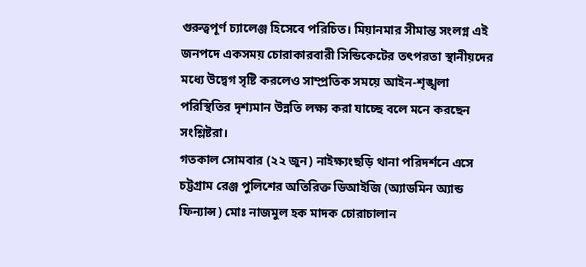গুরুত্বপূর্ণ চ্যালেঞ্জ হিসেবে পরিচিত। মিয়ানমার সীমান্ত সংলগ্ন এই জনপদে একসময় চোরাকারবারী সিন্ডিকেটের তৎপরতা স্থানীয়দের মধ্যে উদ্বেগ সৃষ্টি করলেও সাম্প্রতিক সময়ে আইন-শৃঙ্খলা পরিস্থিতির দৃশ্যমান উন্নতি লক্ষ্য করা যাচ্ছে বলে মনে করছেন সংশ্লিষ্টরা।
গতকাল সোমবার (২২ জুন) নাইক্ষ্যংছড়ি থানা পরিদর্শনে এসে চট্টগ্রাম রেঞ্জ পুলিশের অতিরিক্ত ডিআইজি (অ্যাডমিন অ্যান্ড ফিন্যান্স) মোঃ নাজমুল হক মাদক চোরাচালান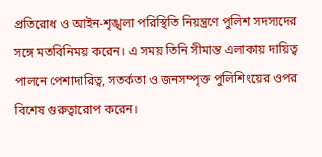প্রতিরোধ ও আইন-শৃঙ্খলা পরিস্থিতি নিয়ন্ত্রণে পুলিশ সদস্যদের সঙ্গে মতবিনিময় করেন। এ সময় তিনি সীমান্ত এলাকায় দায়িত্ব পালনে পেশাদারিত্ব, সতর্কতা ও জনসম্পৃক্ত পুলিশিংয়ের ওপর বিশেষ গুরুত্বারোপ করেন।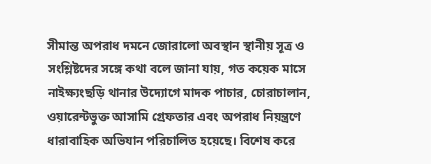সীমান্ত অপরাধ দমনে জোরালো অবস্থান স্থানীয় সূত্র ও সংশ্লিষ্টদের সঙ্গে কথা বলে জানা যায়, গত কয়েক মাসে নাইক্ষ্যংছড়ি থানার উদ্যোগে মাদক পাচার, চোরাচালান, ওয়ারেন্টভুক্ত আসামি গ্রেফতার এবং অপরাধ নিয়ন্ত্রণে ধারাবাহিক অভিযান পরিচালিত হয়েছে। বিশেষ করে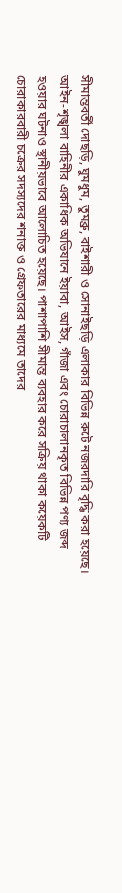সীমান্তবর্তী দোছড়ি, ঘুমধুম, তুমব্রু, বাইশারী ও সোনাইছড়ি এলাকার বিভিন্ন রুটে নজরদারি বৃদ্ধি করা হয়েছে।
আইন-শৃঙ্খলা বাহিনীর একাধিক অভিযানে ইয়াবা, আইস, গাঁজা এবং চোরাচালানকৃত বিভিন্ন পণ্য জব্দ হওয়ার ঘটনাও স্থানীয়ভাবে আলোচিত হয়েছে। পাশাপাশি সীমান্ত ব্যবহার করে সক্রিয় থাকা কয়েকটি চোরাকারবারী চক্রের সদস্যদের শনাক্ত ও গ্রেফতারের মাধ্যমে তাদের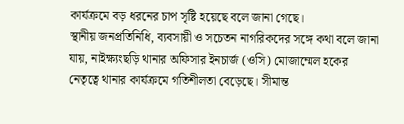কার্যক্রমে বড় ধরনের চাপ সৃষ্টি হয়েছে বলে জানা গেছে।
স্থানীয় জনপ্রতিনিধি, ব্যবসায়ী ও সচেতন নাগরিকদের সঙ্গে কথা বলে জানা যায়, নাইক্ষ্যংছড়ি থানার অফিসার ইনচার্জ (ওসি) মোজাম্মেল হকের নেতৃত্বে থানার কার্যক্রমে গতিশীলতা বেড়েছে। সীমান্ত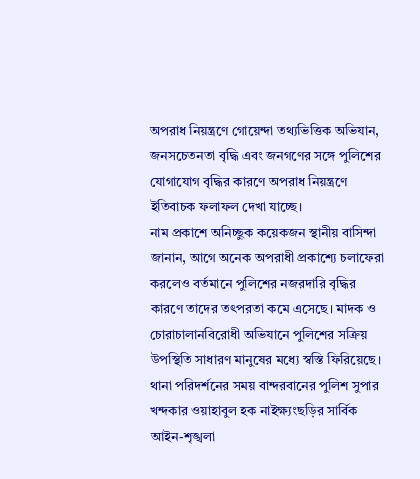অপরাধ নিয়ন্ত্রণে গোয়েন্দা তথ্যভিত্তিক অভিযান, জনসচেতনতা বৃদ্ধি এবং জনগণের সঙ্গে পুলিশের যোগাযোগ বৃদ্ধির কারণে অপরাধ নিয়ন্ত্রণে ইতিবাচক ফলাফল দেখা যাচ্ছে।
নাম প্রকাশে অনিচ্ছুক কয়েকজন স্থানীয় বাসিন্দা জানান, আগে অনেক অপরাধী প্রকাশ্যে চলাফেরা করলেও বর্তমানে পুলিশের নজরদারি বৃদ্ধির কারণে তাদের তৎপরতা কমে এসেছে। মাদক ও চোরাচালানবিরোধী অভিযানে পুলিশের সক্রিয় উপস্থিতি সাধারণ মানুষের মধ্যে স্বস্তি ফিরিয়েছে।
থানা পরিদর্শনের সময় বান্দরবানের পুলিশ সুপার খন্দকার ওয়াহাবুল হক নাইক্ষ্যংছড়ির সার্বিক আইন-শৃঙ্খলা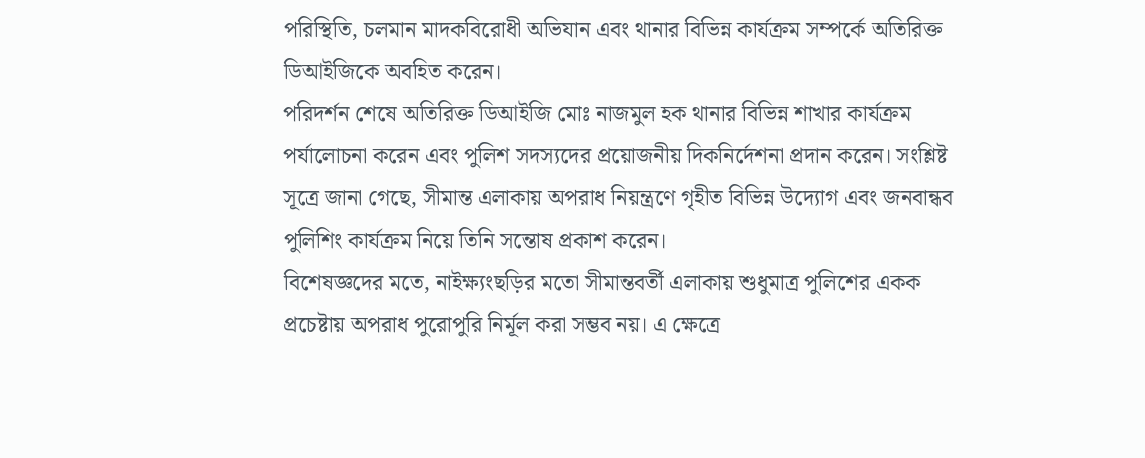পরিস্থিতি, চলমান মাদকবিরোধী অভিযান এবং থানার বিভিন্ন কার্যক্রম সম্পর্কে অতিরিক্ত ডিআইজিকে অবহিত করেন।
পরিদর্শন শেষে অতিরিক্ত ডিআইজি মোঃ নাজমুল হক থানার বিভিন্ন শাখার কার্যক্রম পর্যালোচনা করেন এবং পুলিশ সদস্যদের প্রয়োজনীয় দিকনির্দেশনা প্রদান করেন। সংশ্লিষ্ট সূত্রে জানা গেছে, সীমান্ত এলাকায় অপরাধ নিয়ন্ত্রণে গৃহীত বিভিন্ন উদ্যোগ এবং জনবান্ধব পুলিশিং কার্যক্রম নিয়ে তিনি সন্তোষ প্রকাশ করেন।
বিশেষজ্ঞদের মতে, নাইক্ষ্যংছড়ির মতো সীমান্তবর্তী এলাকায় শুধুমাত্র পুলিশের একক প্রচেষ্টায় অপরাধ পুরোপুরি নির্মূল করা সম্ভব নয়। এ ক্ষেত্রে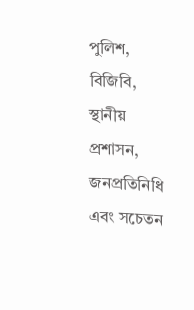পুলিশ, বিজিবি, স্থানীয় প্রশাসন, জনপ্রতিনিধি এবং সচেতন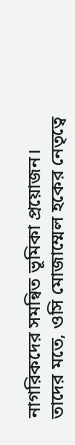নাগরিকদের সমন্বিত ভূমিকা প্রয়োজন।
তাদের মতে, ওসি মোজাম্মেল হকের নেতৃত্বে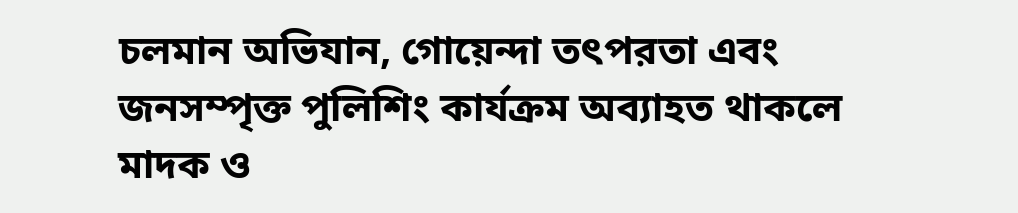চলমান অভিযান, গোয়েন্দা তৎপরতা এবং জনসম্পৃক্ত পুলিশিং কার্যক্রম অব্যাহত থাকলে মাদক ও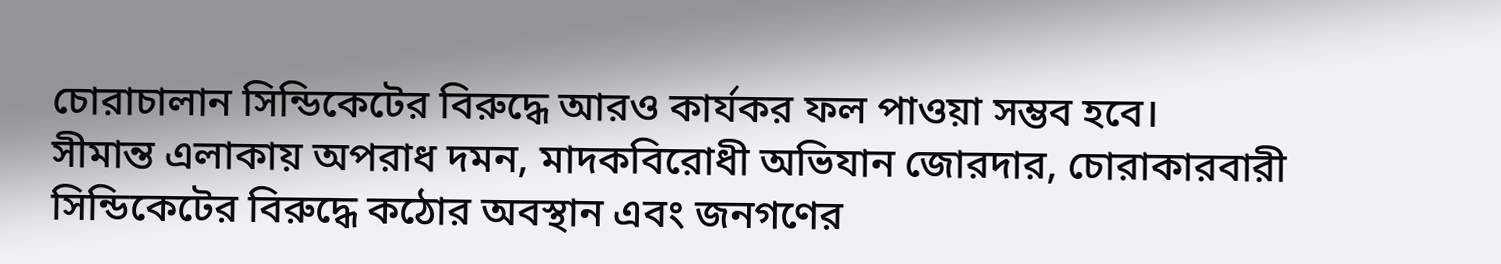চোরাচালান সিন্ডিকেটের বিরুদ্ধে আরও কার্যকর ফল পাওয়া সম্ভব হবে।
সীমান্ত এলাকায় অপরাধ দমন, মাদকবিরোধী অভিযান জোরদার, চোরাকারবারী সিন্ডিকেটের বিরুদ্ধে কঠোর অবস্থান এবং জনগণের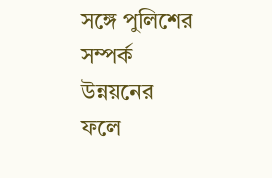সঙ্গে পুলিশের সম্পর্ক উন্নয়নের ফলে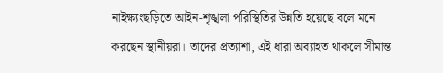নাইক্ষ্যংছড়িতে আইন-শৃঙ্খলা পরিস্থিতির উন্নতি হয়েছে বলে মনে করছেন স্থানীয়রা। তাদের প্রত্যাশা, এই ধারা অব্যাহত থাকলে সীমান্ত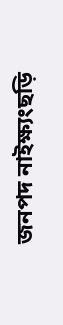জনপদ নাইক্ষ্যংছড়ি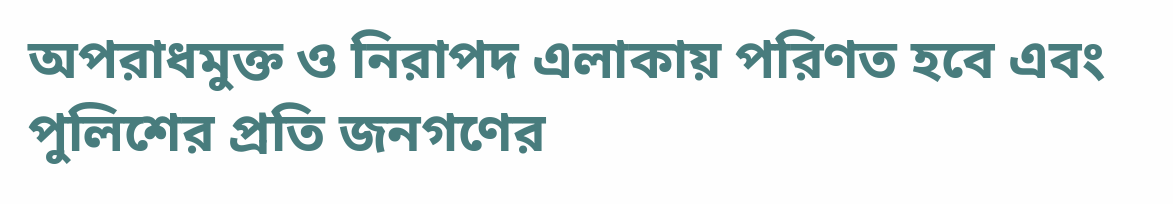অপরাধমুক্ত ও নিরাপদ এলাকায় পরিণত হবে এবং পুলিশের প্রতি জনগণের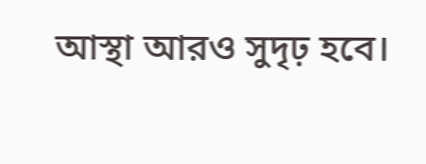আস্থা আরও সুদৃঢ় হবে।